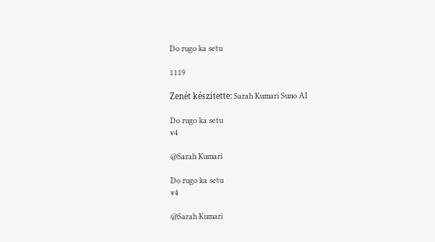Do rugo ka setu

1119

Zenét készítette: Sarah Kumari Suno AI

Do rugo ka setu
v4

@Sarah Kumari

Do rugo ka setu
v4

@Sarah Kumari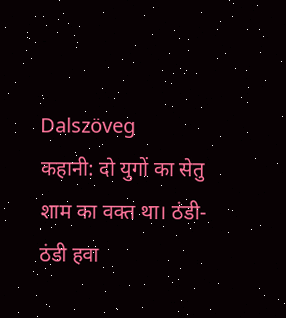Dalszöveg
कहानी: दो युगों का सेतु
शाम का वक्त था। ठंडी-ठंडी हवा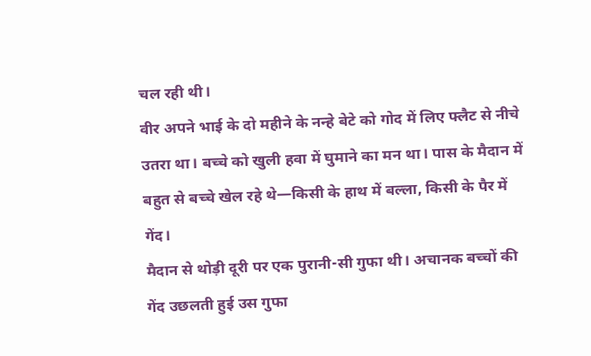चल रही थी।
वीर अपने भाई के दो महीने के नन्हे बेटे को गोद में लिए फ्लैट से नीचे उतरा था। बच्चे को खुली हवा में घुमाने का मन था। पास के मैदान में बहुत से बच्चे खेल रहे थे—किसी के हाथ में बल्ला, किसी के पैर में गेंद।
मैदान से थोड़ी दूरी पर एक पुरानी-सी गुफा थी। अचानक बच्चों की गेंद उछलती हुई उस गुफा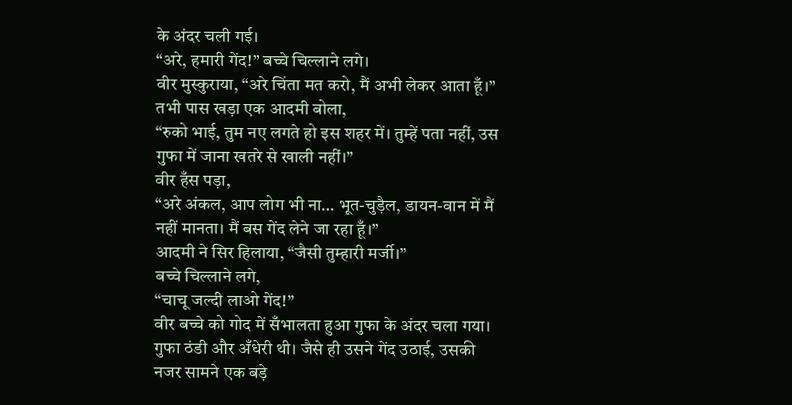के अंदर चली गई।
“अरे, हमारी गेंद!” बच्चे चिल्लाने लगे।
वीर मुस्कुराया, “अरे चिंता मत करो, मैं अभी लेकर आता हूँ।”
तभी पास खड़ा एक आदमी बोला,
“रुको भाई, तुम नए लगते हो इस शहर में। तुम्हें पता नहीं, उस गुफा में जाना खतरे से खाली नहीं।”
वीर हँस पड़ा,
“अरे अंकल, आप लोग भी ना… भूत-चुड़ैल, डायन-वान में मैं नहीं मानता। मैं बस गेंद लेने जा रहा हूँ।”
आदमी ने सिर हिलाया, “जैसी तुम्हारी मर्जी।”
बच्चे चिल्लाने लगे,
“चाचू जल्दी लाओ गेंद!”
वीर बच्चे को गोद में सँभालता हुआ गुफा के अंदर चला गया।
गुफा ठंडी और अँधेरी थी। जैसे ही उसने गेंद उठाई, उसकी नजर सामने एक बड़े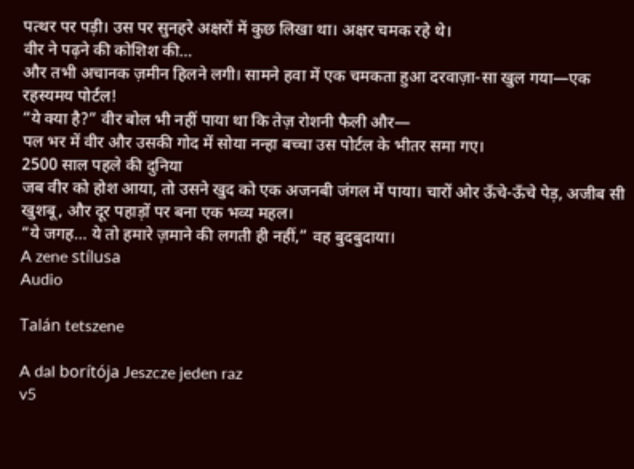पत्थर पर पड़ी। उस पर सुनहरे अक्षरों में कुछ लिखा था। अक्षर चमक रहे थे।
वीर ने पढ़ने की कोशिश की…
और तभी अचानक ज़मीन हिलने लगी। सामने हवा में एक चमकता हुआ दरवाज़ा-सा खुल गया—एक रहस्यमय पोर्टल!
“ये क्या है?” वीर बोल भी नहीं पाया था कि तेज़ रोशनी फैली और—
पल भर में वीर और उसकी गोद में सोया नन्हा बच्चा उस पोर्टल के भीतर समा गए।
2500 साल पहले की दुनिया
जब वीर को होश आया, तो उसने खुद को एक अजनबी जंगल में पाया। चारों ओर ऊँचे-ऊँचे पेड़, अजीब सी खुशबू, और दूर पहाड़ों पर बना एक भव्य महल।
“ये जगह… ये तो हमारे ज़माने की लगती ही नहीं,” वह बुदबुदाया।
A zene stílusa
Audio

Talán tetszene

A dal borítója Jeszcze jeden raz
v5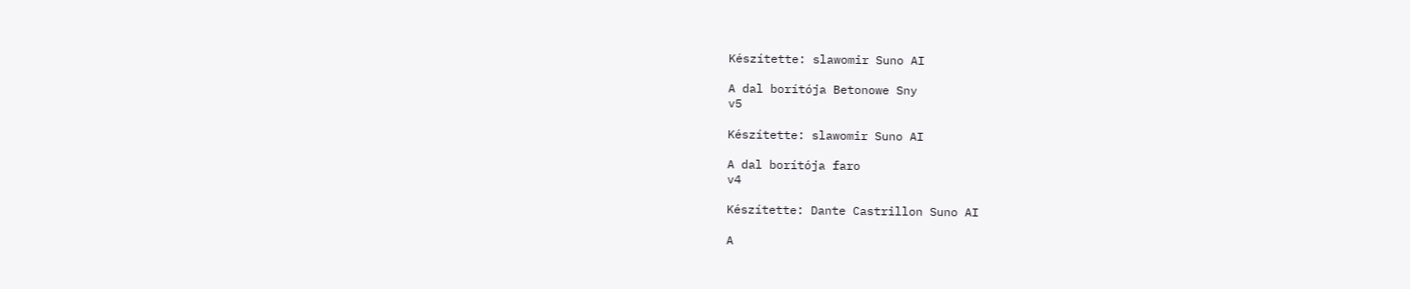Készítette: slawomir Suno AI

A dal borítója Betonowe Sny
v5

Készítette: slawomir Suno AI

A dal borítója faro
v4

Készítette: Dante Castrillon Suno AI

A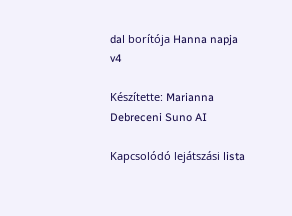dal borítója Hanna napja
v4

Készítette: Marianna Debreceni Suno AI

Kapcsolódó lejátszási lista